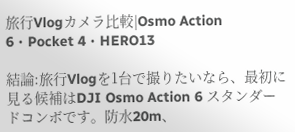旅行Vlogカメラ比較|Osmo Action 6・Pocket 4・HERO13

結論:旅行Vlogを1台で撮りたいなら、最初に見る候補はDJI Osmo Action 6 スタンダードコンボです。防水20m、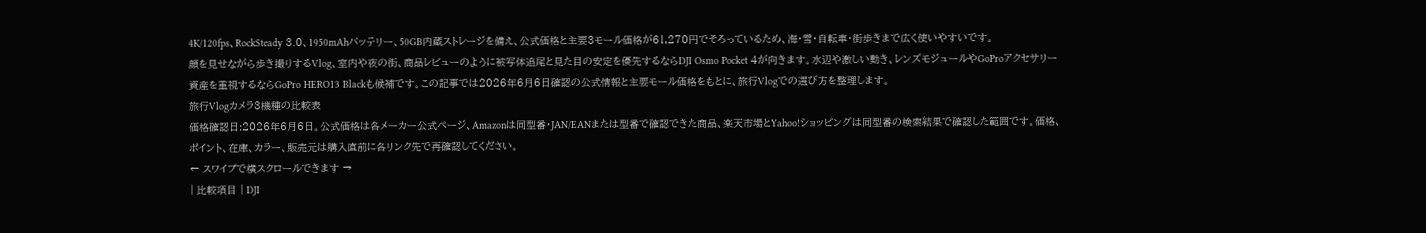4K/120fps、RockSteady 3.0、1950mAhバッテリー、50GB内蔵ストレージを備え、公式価格と主要3モール価格が61,270円でそろっているため、海・雪・自転車・街歩きまで広く使いやすいです。
顔を見せながら歩き撮りするVlog、室内や夜の街、商品レビューのように被写体追尾と見た目の安定を優先するならDJI Osmo Pocket 4が向きます。水辺や激しい動き、レンズモジュールやGoProアクセサリー資産を重視するならGoPro HERO13 Blackも候補です。この記事では2026年6月6日確認の公式情報と主要モール価格をもとに、旅行Vlogでの選び方を整理します。
旅行Vlogカメラ3機種の比較表
価格確認日:2026年6月6日。公式価格は各メーカー公式ページ、Amazonは同型番・JAN/EANまたは型番で確認できた商品、楽天市場とYahoo!ショッピングは同型番の検索結果で確認した範囲です。価格、ポイント、在庫、カラー、販売元は購入直前に各リンク先で再確認してください。
← スワイプで横スクロールできます →
| 比較項目 | DJI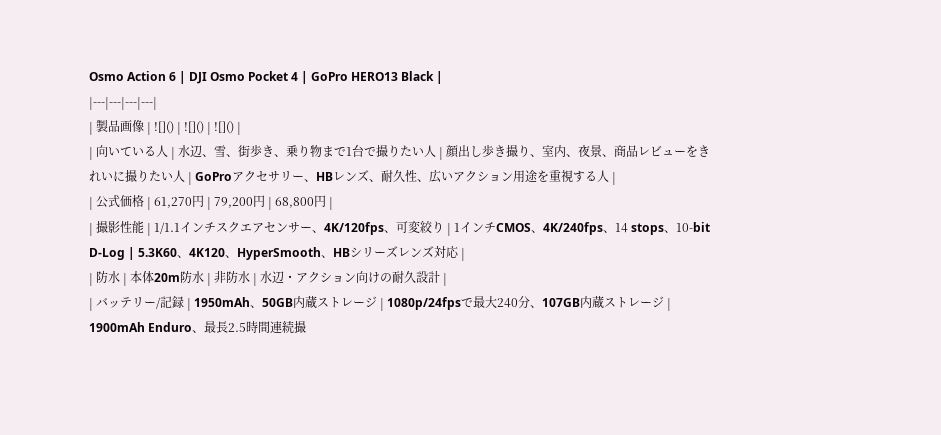Osmo Action 6 | DJI Osmo Pocket 4 | GoPro HERO13 Black |
|---|---|---|---|
| 製品画像 | ![]() | ![]() | ![]() |
| 向いている人 | 水辺、雪、街歩き、乗り物まで1台で撮りたい人 | 顔出し歩き撮り、室内、夜景、商品レビューをきれいに撮りたい人 | GoProアクセサリー、HBレンズ、耐久性、広いアクション用途を重視する人 |
| 公式価格 | 61,270円 | 79,200円 | 68,800円 |
| 撮影性能 | 1/1.1インチスクエアセンサー、4K/120fps、可変絞り | 1インチCMOS、4K/240fps、14 stops、10-bit D-Log | 5.3K60、4K120、HyperSmooth、HBシリーズレンズ対応 |
| 防水 | 本体20m防水 | 非防水 | 水辺・アクション向けの耐久設計 |
| バッテリー/記録 | 1950mAh、50GB内蔵ストレージ | 1080p/24fpsで最大240分、107GB内蔵ストレージ | 1900mAh Enduro、最長2.5時間連続撮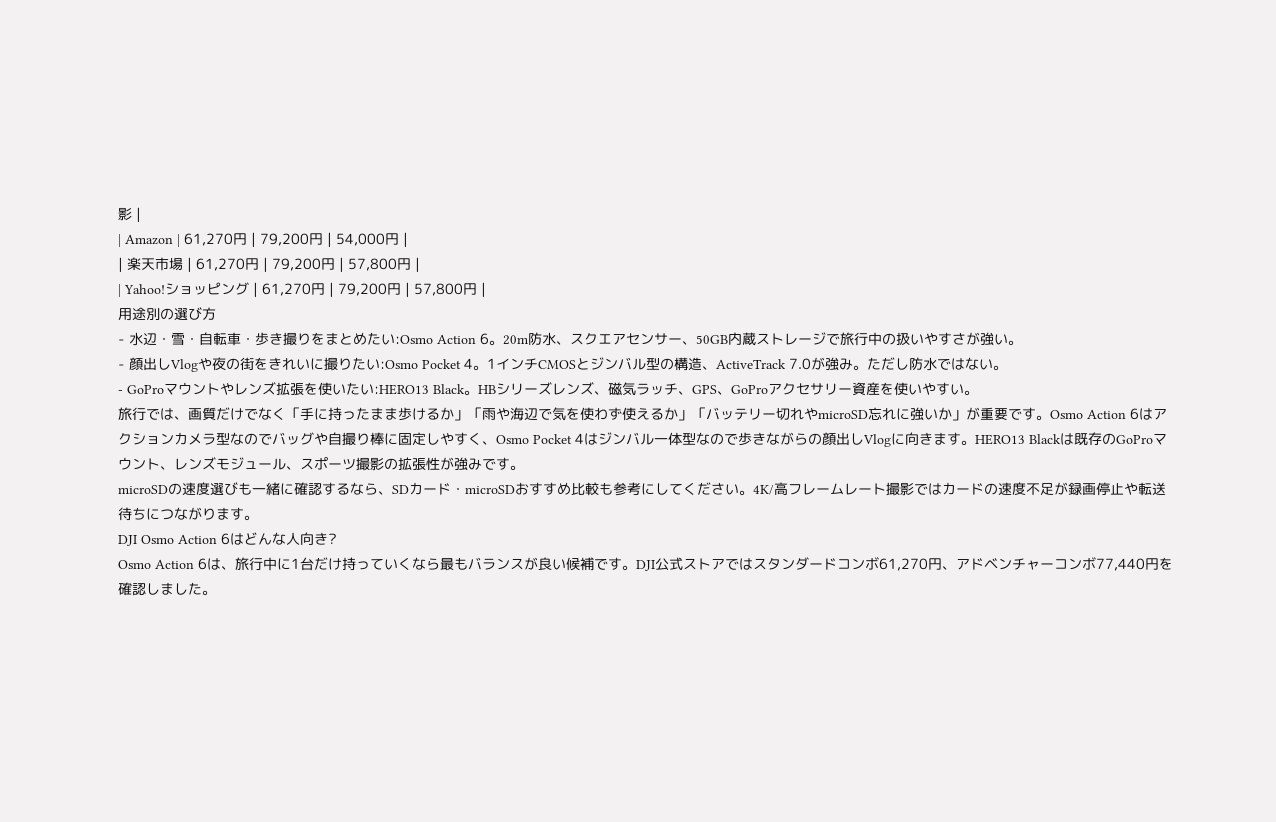影 |
| Amazon | 61,270円 | 79,200円 | 54,000円 |
| 楽天市場 | 61,270円 | 79,200円 | 57,800円 |
| Yahoo!ショッピング | 61,270円 | 79,200円 | 57,800円 |
用途別の選び方
- 水辺・雪・自転車・歩き撮りをまとめたい:Osmo Action 6。20m防水、スクエアセンサー、50GB内蔵ストレージで旅行中の扱いやすさが強い。
- 顔出しVlogや夜の街をきれいに撮りたい:Osmo Pocket 4。1インチCMOSとジンバル型の構造、ActiveTrack 7.0が強み。ただし防水ではない。
- GoProマウントやレンズ拡張を使いたい:HERO13 Black。HBシリーズレンズ、磁気ラッチ、GPS、GoProアクセサリー資産を使いやすい。
旅行では、画質だけでなく「手に持ったまま歩けるか」「雨や海辺で気を使わず使えるか」「バッテリー切れやmicroSD忘れに強いか」が重要です。Osmo Action 6はアクションカメラ型なのでバッグや自撮り棒に固定しやすく、Osmo Pocket 4はジンバル一体型なので歩きながらの顔出しVlogに向きます。HERO13 Blackは既存のGoProマウント、レンズモジュール、スポーツ撮影の拡張性が強みです。
microSDの速度選びも一緒に確認するなら、SDカード・microSDおすすめ比較も参考にしてください。4K/高フレームレート撮影ではカードの速度不足が録画停止や転送待ちにつながります。
DJI Osmo Action 6はどんな人向き?
Osmo Action 6は、旅行中に1台だけ持っていくなら最もバランスが良い候補です。DJI公式ストアではスタンダードコンボ61,270円、アドベンチャーコンボ77,440円を確認しました。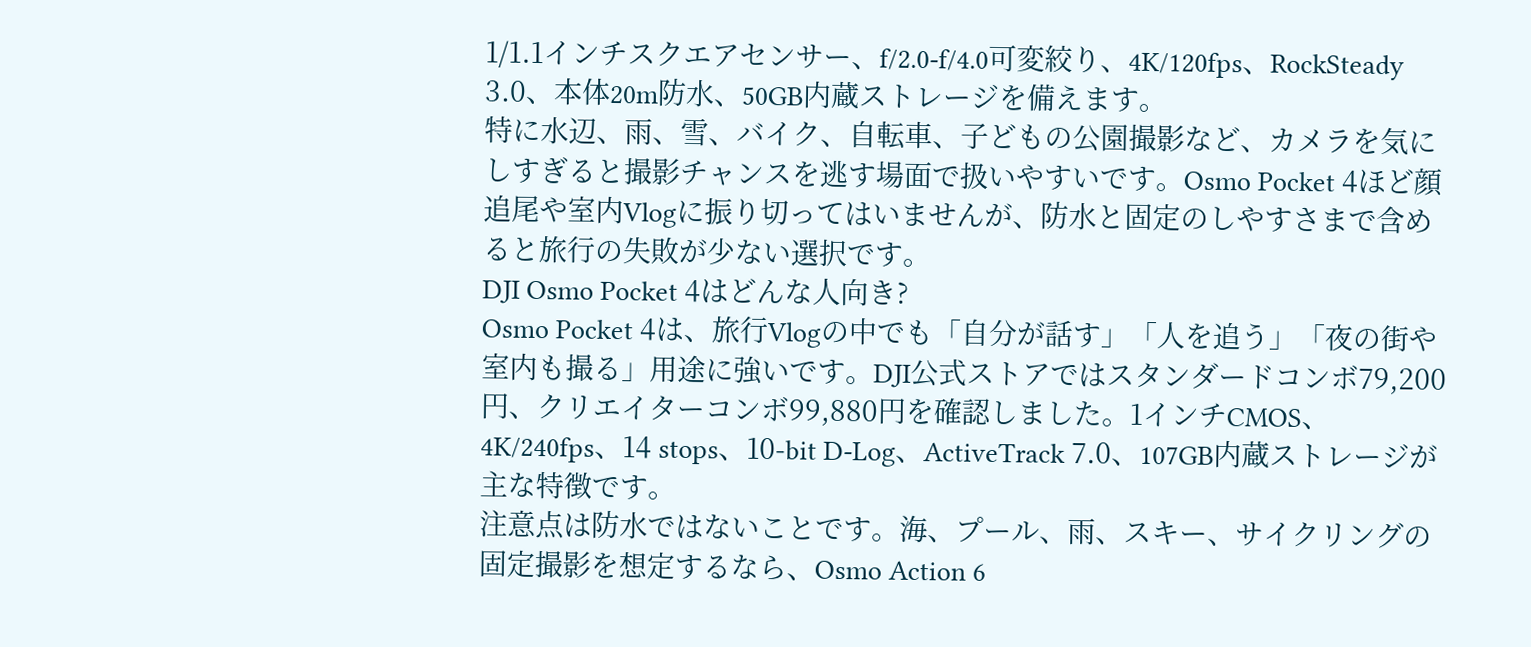1/1.1インチスクエアセンサー、f/2.0-f/4.0可変絞り、4K/120fps、RockSteady 3.0、本体20m防水、50GB内蔵ストレージを備えます。
特に水辺、雨、雪、バイク、自転車、子どもの公園撮影など、カメラを気にしすぎると撮影チャンスを逃す場面で扱いやすいです。Osmo Pocket 4ほど顔追尾や室内Vlogに振り切ってはいませんが、防水と固定のしやすさまで含めると旅行の失敗が少ない選択です。
DJI Osmo Pocket 4はどんな人向き?
Osmo Pocket 4は、旅行Vlogの中でも「自分が話す」「人を追う」「夜の街や室内も撮る」用途に強いです。DJI公式ストアではスタンダードコンボ79,200円、クリエイターコンボ99,880円を確認しました。1インチCMOS、4K/240fps、14 stops、10-bit D-Log、ActiveTrack 7.0、107GB内蔵ストレージが主な特徴です。
注意点は防水ではないことです。海、プール、雨、スキー、サイクリングの固定撮影を想定するなら、Osmo Action 6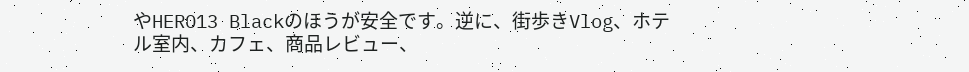やHERO13 Blackのほうが安全です。逆に、街歩きVlog、ホテル室内、カフェ、商品レビュー、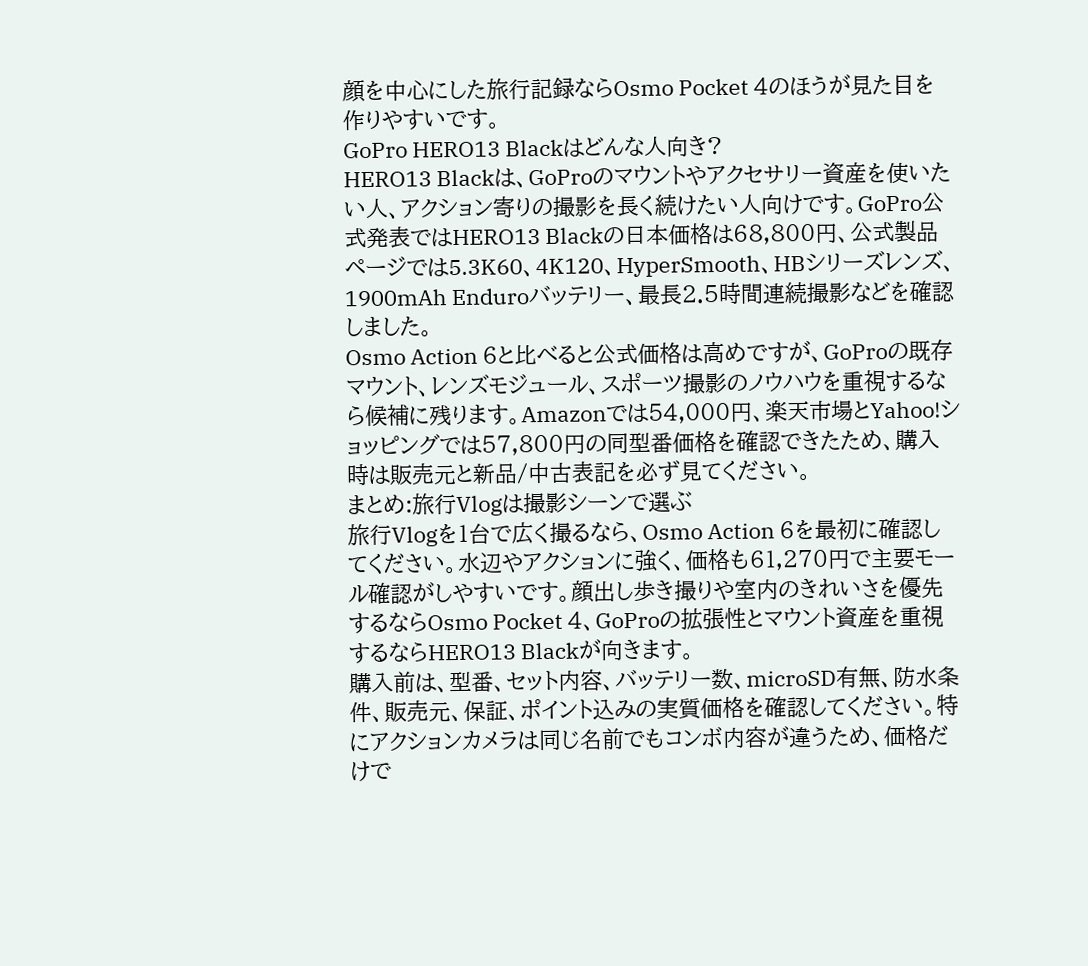顔を中心にした旅行記録ならOsmo Pocket 4のほうが見た目を作りやすいです。
GoPro HERO13 Blackはどんな人向き?
HERO13 Blackは、GoProのマウントやアクセサリー資産を使いたい人、アクション寄りの撮影を長く続けたい人向けです。GoPro公式発表ではHERO13 Blackの日本価格は68,800円、公式製品ページでは5.3K60、4K120、HyperSmooth、HBシリーズレンズ、1900mAh Enduroバッテリー、最長2.5時間連続撮影などを確認しました。
Osmo Action 6と比べると公式価格は高めですが、GoProの既存マウント、レンズモジュール、スポーツ撮影のノウハウを重視するなら候補に残ります。Amazonでは54,000円、楽天市場とYahoo!ショッピングでは57,800円の同型番価格を確認できたため、購入時は販売元と新品/中古表記を必ず見てください。
まとめ:旅行Vlogは撮影シーンで選ぶ
旅行Vlogを1台で広く撮るなら、Osmo Action 6を最初に確認してください。水辺やアクションに強く、価格も61,270円で主要モール確認がしやすいです。顔出し歩き撮りや室内のきれいさを優先するならOsmo Pocket 4、GoProの拡張性とマウント資産を重視するならHERO13 Blackが向きます。
購入前は、型番、セット内容、バッテリー数、microSD有無、防水条件、販売元、保証、ポイント込みの実質価格を確認してください。特にアクションカメラは同じ名前でもコンボ内容が違うため、価格だけで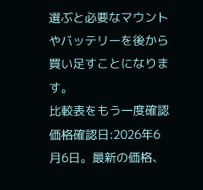選ぶと必要なマウントやバッテリーを後から買い足すことになります。
比較表をもう一度確認
価格確認日:2026年6月6日。最新の価格、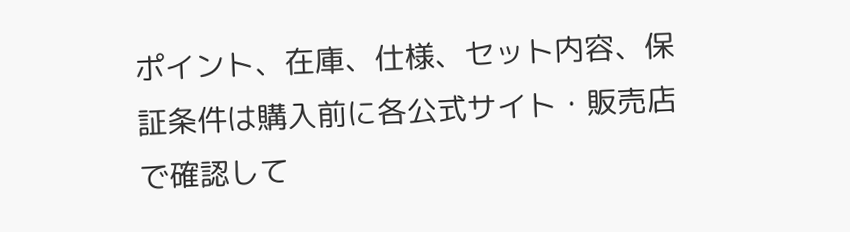ポイント、在庫、仕様、セット内容、保証条件は購入前に各公式サイト・販売店で確認して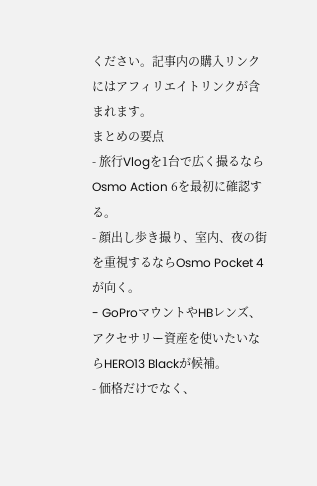ください。記事内の購入リンクにはアフィリエイトリンクが含まれます。
まとめの要点
- 旅行Vlogを1台で広く撮るならOsmo Action 6を最初に確認する。
- 顔出し歩き撮り、室内、夜の街を重視するならOsmo Pocket 4が向く。
- GoProマウントやHBレンズ、アクセサリー資産を使いたいならHERO13 Blackが候補。
- 価格だけでなく、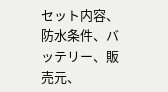セット内容、防水条件、バッテリー、販売元、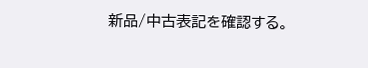新品/中古表記を確認する。